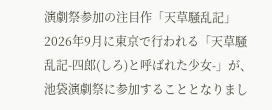演劇祭参加の注目作「天草騒乱記」
2026年9月に東京で行われる「天草騒乱記-四郎(しろ)と呼ばれた少女-」が、池袋演劇祭に参加することとなりまし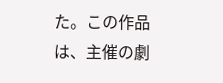た。この作品は、主催の劇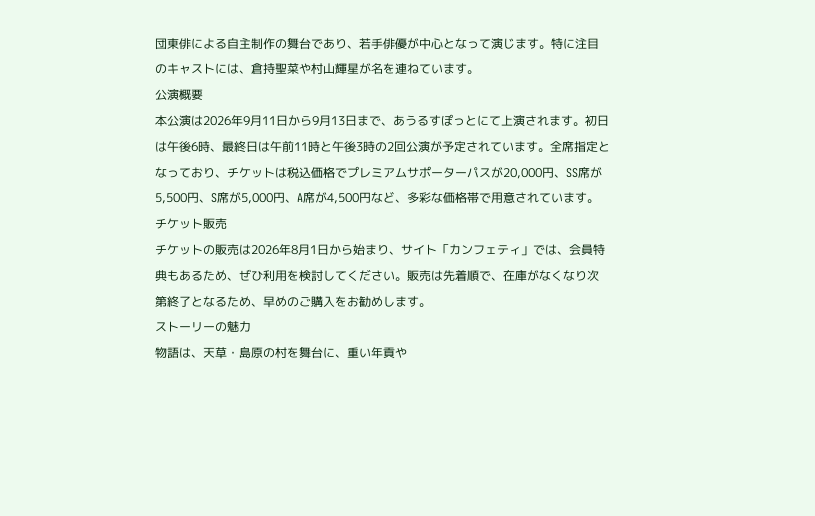団東俳による自主制作の舞台であり、若手俳優が中心となって演じます。特に注目のキャストには、倉持聖菜や村山輝星が名を連ねています。
公演概要
本公演は2026年9月11日から9月13日まで、あうるすぽっとにて上演されます。初日は午後6時、最終日は午前11時と午後3時の2回公演が予定されています。全席指定となっており、チケットは税込価格でプレミアムサポーターパスが20,000円、SS席が5,500円、S席が5,000円、A席が4,500円など、多彩な価格帯で用意されています。
チケット販売
チケットの販売は2026年8月1日から始まり、サイト「カンフェティ」では、会員特典もあるため、ぜひ利用を検討してください。販売は先着順で、在庫がなくなり次第終了となるため、早めのご購入をお勧めします。
ストーリーの魅力
物語は、天草・島原の村を舞台に、重い年貢や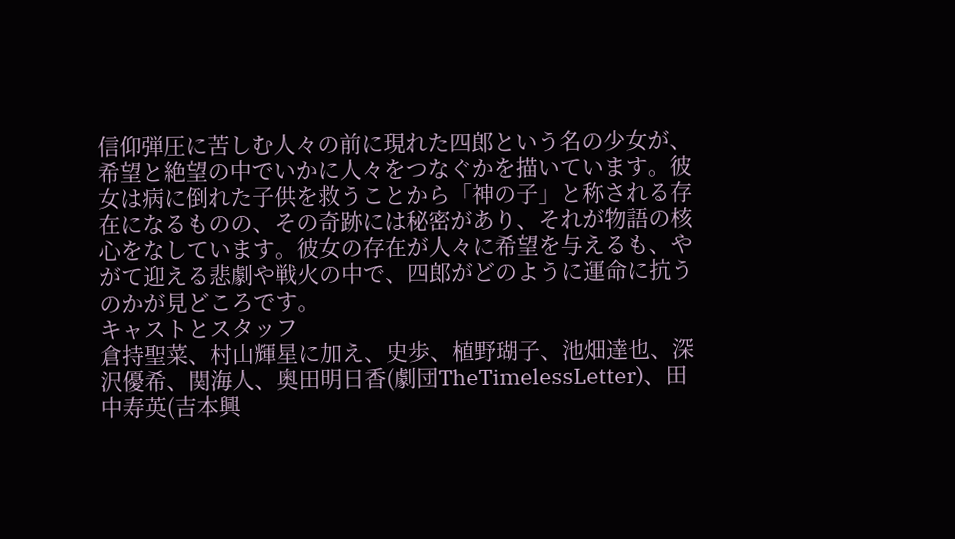信仰弾圧に苦しむ人々の前に現れた四郎という名の少女が、希望と絶望の中でいかに人々をつなぐかを描いています。彼女は病に倒れた子供を救うことから「神の子」と称される存在になるものの、その奇跡には秘密があり、それが物語の核心をなしています。彼女の存在が人々に希望を与えるも、やがて迎える悲劇や戦火の中で、四郎がどのように運命に抗うのかが見どころです。
キャストとスタッフ
倉持聖菜、村山輝星に加え、史歩、植野瑚子、池畑達也、深沢優希、関海人、奥田明日香(劇団TheTimelessLetter)、田中寿英(吉本興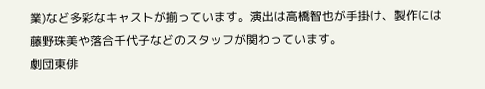業)など多彩なキャストが揃っています。演出は高橋智也が手掛け、製作には藤野珠美や落合千代子などのスタッフが関わっています。
劇団東俳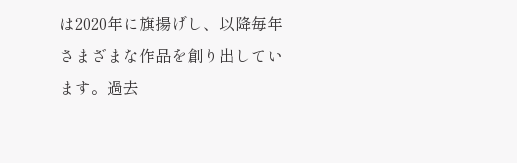は2020年に旗揚げし、以降毎年さまざまな作品を創り出しています。過去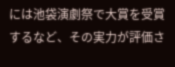には池袋演劇祭で大賞を受賞するなど、その実力が評価さ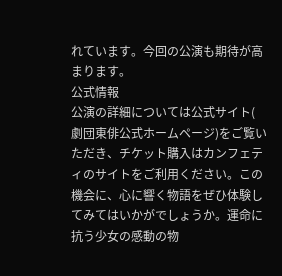れています。今回の公演も期待が高まります。
公式情報
公演の詳細については公式サイト(
劇団東俳公式ホームページ)をご覧いただき、チケット購入はカンフェティのサイトをご利用ください。この機会に、心に響く物語をぜひ体験してみてはいかがでしょうか。運命に抗う少女の感動の物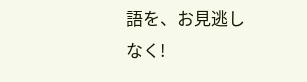語を、お見逃しなく!